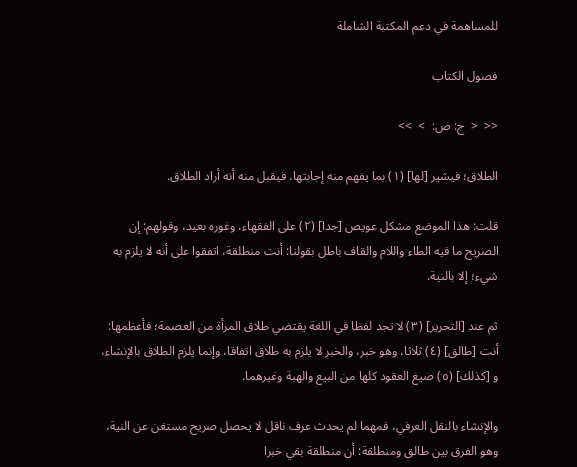للمساهمة في دعم المكتبة الشاملة

فصول الكتاب

<<  <  ج: ص:  >  >>

الطلاق؛ فيشير [لها] (١) بما يفهم منه إجابتها، فيقبل منه أنه أراد الطلاق.

قلت: هذا الموضع مشكل عويص [جدا] (٢) على الفقهاء، وغوره بعيد، وقولهم: إن الصريح ما فيه الطاء واللام والقاف باطل بقولنا: أنت منطلقة، اتفقوا على أنه لا يلزم به شيء؛ إلا بالنية.

ثم عند [التحرير] (٣) لا تجد لفظا في اللغة يقتضي طلاق المرأة من العصمة؛ فأعظمها: أنت [طالق] (٤) ثلاثا، وهو خبر، والخبر لا يلزم به طلاق اتفاقا، وإنما يلزم الطلاق بالإنشاء، و [كذلك] (٥) صيغ العقود كلها من البيع والهبة وغيرهما.

والإنشاء بالنقل العرفي، فمهما لم يحدث عرف ناقل لا يحصل صريح مستغن عن النية، وهو الفرق بين طالق ومنطلقة: أن منطلقة بقي خبرا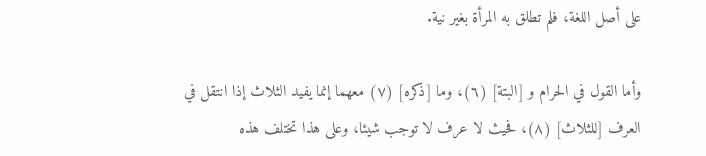على أصل اللغة، فلم تطلق به المرأة بغير نية.

وأما القول في الحرام و [البتة] (٦)، وما [ذكره] (٧) معهما إنما يفيد الثلاث إذا انتقل في العرف [للثلاث] (٨)، فحيث لا عرف لا توجب شيئا، وعلى هذا تختلف هذه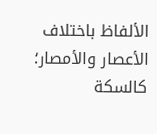الألفاظ باختلاف الأعصار والأمصار؛ كالسكة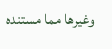وغيرها مما مستنده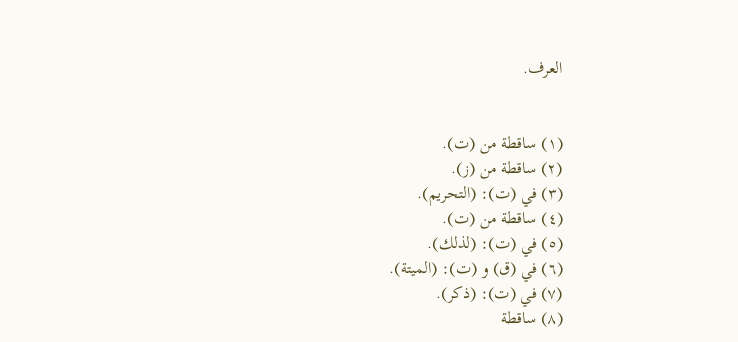العرف.


(١) ساقطة من (ت).
(٢) ساقطة من (ز).
(٣) في (ت): (التحريم).
(٤) ساقطة من (ت).
(٥) في (ت): (لذلك).
(٦) في (ق) و (ت): (الميتة).
(٧) في (ت): (ذكر).
(٨) ساقطة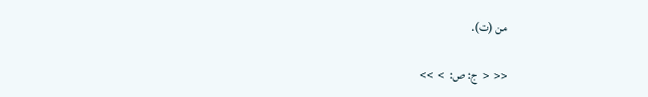من (ت).

<<  <  ج: ص:  >  >>